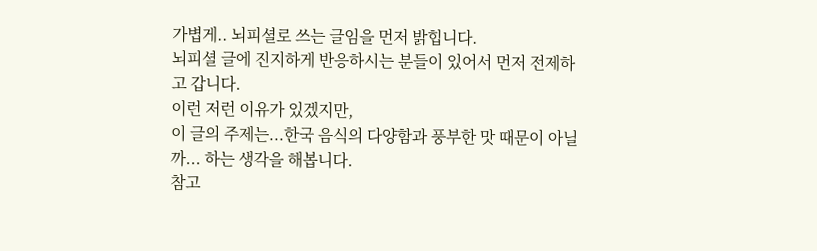가볍게.. 뇌피셜로 쓰는 글임을 먼저 밝힙니다.
뇌피셜 글에 진지하게 반응하시는 분들이 있어서 먼저 전제하고 갑니다.
이런 저런 이유가 있겠지만,
이 글의 주제는...한국 음식의 다양함과 풍부한 맛 때문이 아닐까... 하는 생각을 해봅니다.
참고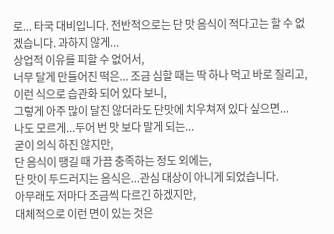로... 타국 대비입니다. 전반적으로는 단 맛 음식이 적다고는 할 수 없겠습니다. 과하지 않게...
상업적 이유를 피할 수 없어서,
너무 달게 만들어진 떡은... 조금 심할 때는 딱 하나 먹고 바로 질리고,
이런 식으로 습관화 되어 있다 보니,
그렇게 아주 많이 달진 않더라도 단맛에 치우쳐져 있다 싶으면...
나도 모르게...두어 번 맛 보다 말게 되는...
굳이 의식 하진 않지만,
단 음식이 땡길 때 가끔 충족하는 정도 외에는,
단 맛이 두드러지는 음식은...관심 대상이 아니게 되었습니다.
아무래도 저마다 조금씩 다르긴 하겠지만,
대체적으로 이런 면이 있는 것은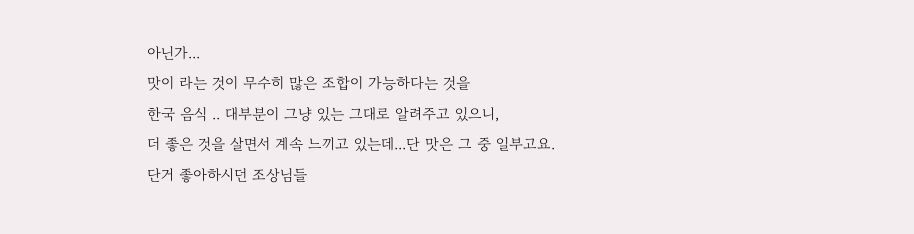아닌가...
맛이 라는 것이 무수히 많은 조합이 가능하다는 것을
한국 음식 .. 대부분이 그냥 있는 그대로 알려주고 있으니,
더 좋은 것을 살면서 계속 느끼고 있는데...단 맛은 그 중 일부고요.
단거 좋아하시던 조상님들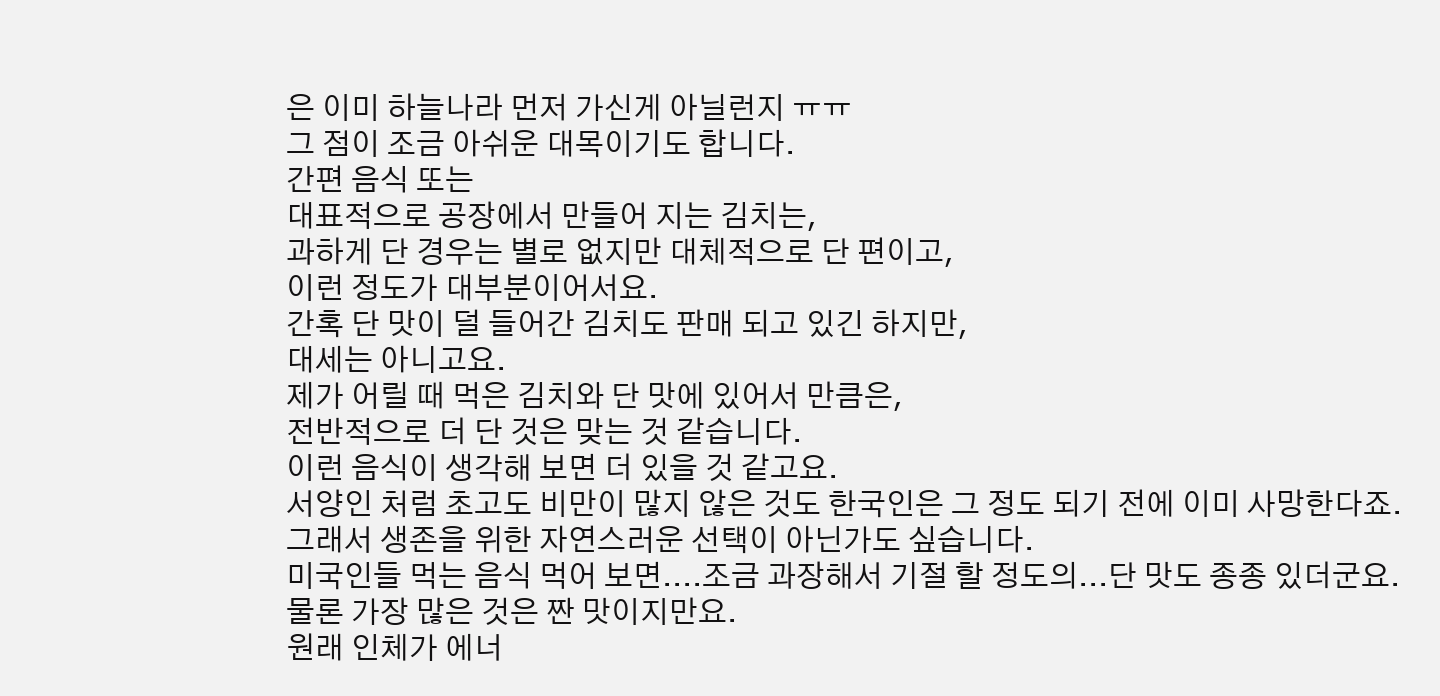은 이미 하늘나라 먼저 가신게 아닐런지 ㅠㅠ
그 점이 조금 아쉬운 대목이기도 합니다.
간편 음식 또는
대표적으로 공장에서 만들어 지는 김치는,
과하게 단 경우는 별로 없지만 대체적으로 단 편이고,
이런 정도가 대부분이어서요.
간혹 단 맛이 덜 들어간 김치도 판매 되고 있긴 하지만,
대세는 아니고요.
제가 어릴 때 먹은 김치와 단 맛에 있어서 만큼은,
전반적으로 더 단 것은 맞는 것 같습니다.
이런 음식이 생각해 보면 더 있을 것 같고요.
서양인 처럼 초고도 비만이 많지 않은 것도 한국인은 그 정도 되기 전에 이미 사망한다죠.
그래서 생존을 위한 자연스러운 선택이 아닌가도 싶습니다.
미국인들 먹는 음식 먹어 보면....조금 과장해서 기절 할 정도의...단 맛도 종종 있더군요.
물론 가장 많은 것은 짠 맛이지만요.
원래 인체가 에너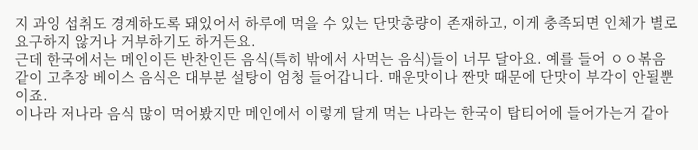지 과잉 섭취도 경계하도록 돼있어서 하루에 먹을 수 있는 단맛총량이 존재하고, 이게 충족되면 인체가 별로 요구하지 않거나 거부하기도 하거든요.
근데 한국에서는 메인이든 반찬인든 음식(특히 밖에서 사먹는 음식)들이 너무 달아요. 예를 들어 ㅇㅇ볶음 같이 고추장 베이스 음식은 대부분 설탕이 엄청 들어갑니다. 매운맛이나 짠맛 때문에 단맛이 부각이 안될뿐이죠.
이나라 저나라 음식 많이 먹어봤지만 메인에서 이렇게 달게 먹는 나라는 한국이 탑티어에 들어가는거 같아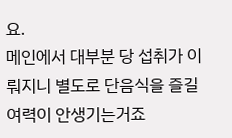요.
메인에서 대부분 당 섭취가 이뤄지니 별도로 단음식을 즐길 여력이 안생기는거죠